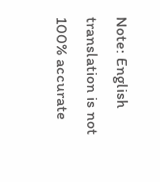Note: English translation is not 100% accurate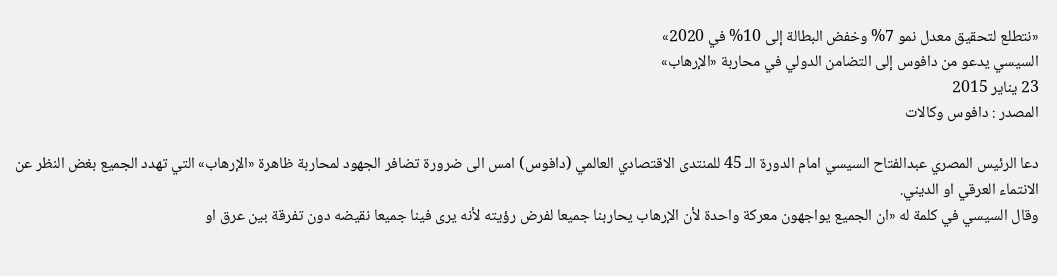«نتطلع لتحقيق معدل نمو 7% وخفض البطالة إلى 10% في 2020»
السيسي يدعو من دافوس إلى التضامن الدولي في محاربة «الإرهاب»
23 يناير 2015
المصدر : دافوس وكالات

دعا الرئيس المصري عبدالفتاح السيسي امام الدورة الـ 45 للمنتدى الاقتصادي العالمي (دافوس) امس الى ضرورة تضافر الجهود لمحاربة ظاهرة «الإرهاب» التي تهدد الجميع بغض النظر عن الانتماء العرقي او الديني.
وقال السيسي في كلمة له «ان الجميع يواجهون معركة واحدة لأن الإرهاب يحاربنا جميعا لفرض رؤيته لأنه يرى فينا جميعا نقيضه دون تفرقة بين عرق او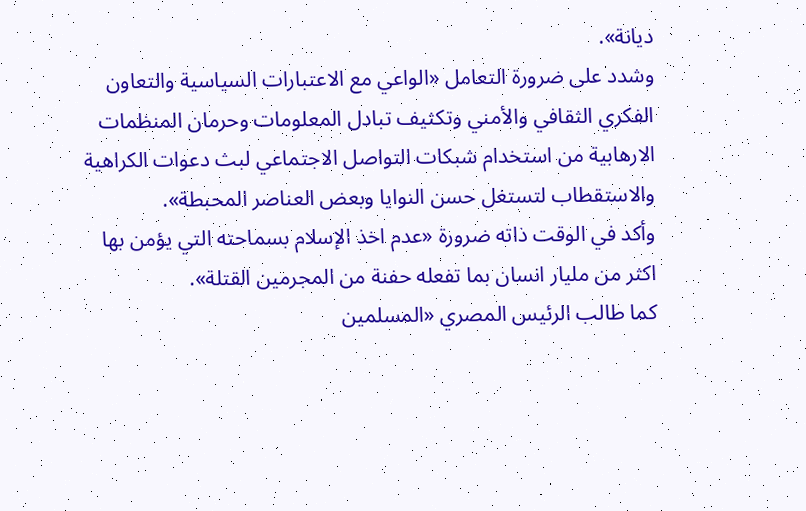ديانة».
وشدد على ضرورة التعامل «الواعي مع الاعتبارات السياسية والتعاون الفكري الثقافي والأمني وتكثيف تبادل المعلومات وحرمان المنظمات الارهابية من استخدام شبكات التواصل الاجتماعي لبث دعوات الكراهية والاستقطاب لتستغل حسن النوايا وبعض العناصر المحبطة».
وأكد في الوقت ذاته ضرورة «عدم اخذ الإسلام بسماحته التي يؤمن بها اكثر من مليار انسان بما تفعله حفنة من المجرمين القتلة».
كما طالب الرئيس المصري «المسلمين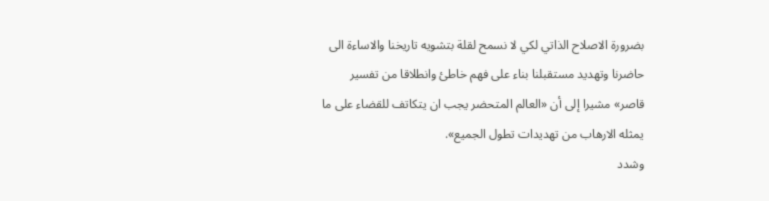بضرورة الاصلاح الذاتي لكي لا نسمح لقلة بتشويه تاريخنا والاساءة الى حاضرنا وتهديد مستقبلنا بناء على فهم خاطئ وانطلاقا من تفسير قاصر» مشيرا إلى أن «العالم المتحضر يجب ان يتكاتف للقضاء على ما يمثله الارهاب من تهديدات تطول الجميع».
وشدد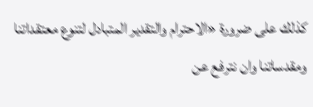كذلك على ضرورة «الاحترام والتقدير المتبادل لتنوع معتقداتنا ومقدساتنا وان نترفع عن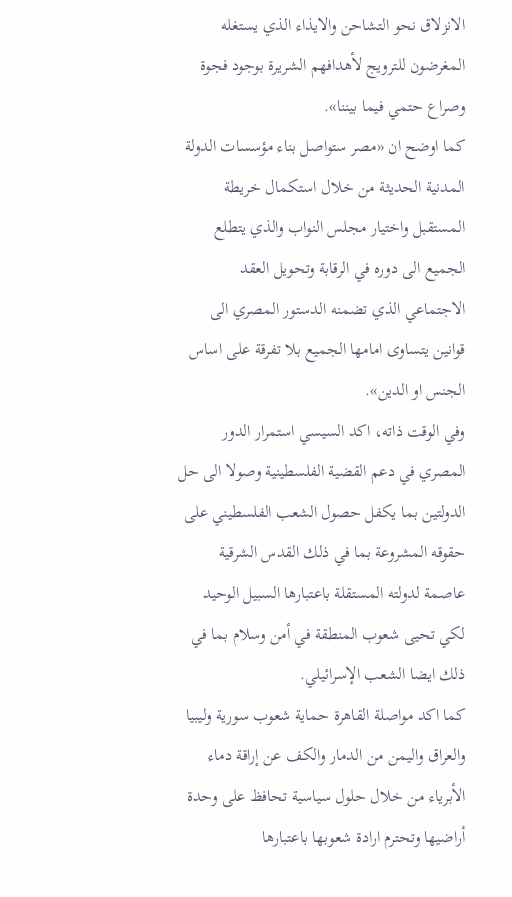الانزلاق نحو التشاحن والايذاء الذي يستغله المغرضون للترويج لأهدافهم الشريرة بوجود فجوة وصراع حتمي فيما بيننا».
كما اوضح ان «مصر ستواصل بناء مؤسسات الدولة المدنية الحديثة من خلال استكمال خريطة المستقبل واختيار مجلس النواب والذي يتطلع الجميع الى دوره في الرقابة وتحويل العقد الاجتماعي الذي تضمنه الدستور المصري الى قوانين يتساوى امامها الجميع بلا تفرقة على اساس الجنس او الدين».
وفي الوقت ذاته، اكد السيسي استمرار الدور المصري في دعم القضية الفلسطينية وصولا الى حل الدولتين بما يكفل حصول الشعب الفلسطيني على حقوقه المشروعة بما في ذلك القدس الشرقية عاصمة لدولته المستقلة باعتبارها السبيل الوحيد لكي تحيى شعوب المنطقة في أمن وسلام بما في ذلك ايضا الشعب الإسرائيلي.
كما اكد مواصلة القاهرة حماية شعوب سورية وليبيا والعراق واليمن من الدمار والكف عن إراقة دماء الأبرياء من خلال حلول سياسية تحافظ على وحدة أراضيها وتحترم ارادة شعوبها باعتبارها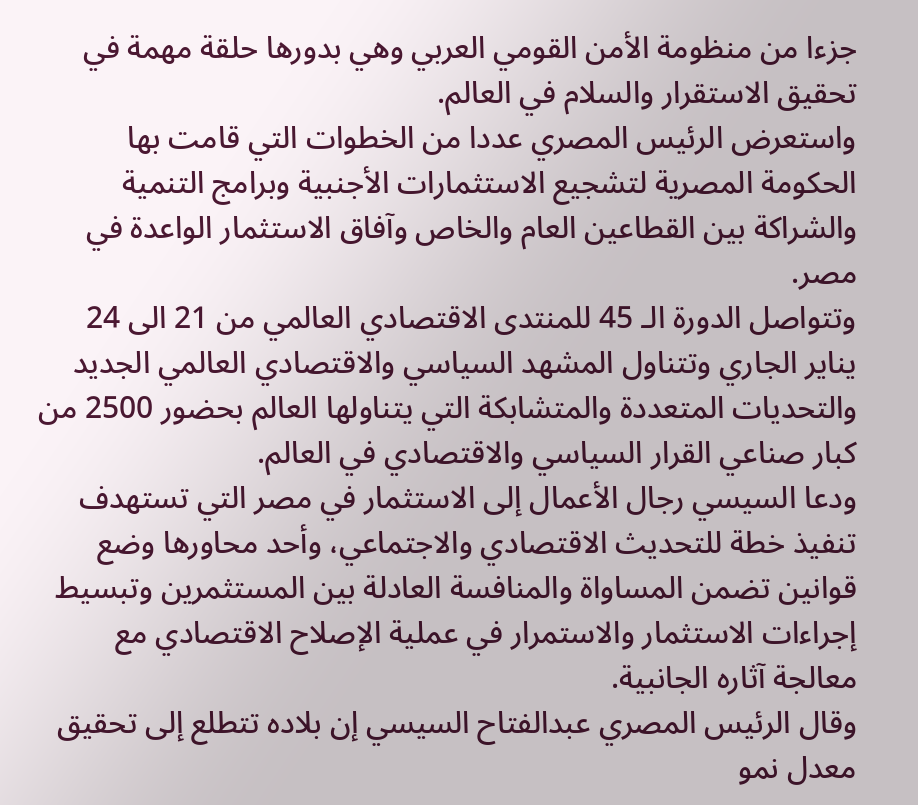جزءا من منظومة الأمن القومي العربي وهي بدورها حلقة مهمة في تحقيق الاستقرار والسلام في العالم.
واستعرض الرئيس المصري عددا من الخطوات التي قامت بها الحكومة المصرية لتشجيع الاستثمارات الأجنبية وبرامج التنمية والشراكة بين القطاعين العام والخاص وآفاق الاستثمار الواعدة في مصر.
وتتواصل الدورة الـ 45 للمنتدى الاقتصادي العالمي من 21 الى 24 يناير الجاري وتتناول المشهد السياسي والاقتصادي العالمي الجديد والتحديات المتعددة والمتشابكة التي يتناولها العالم بحضور 2500 من كبار صناعي القرار السياسي والاقتصادي في العالم.
ودعا السيسي رجال الأعمال إلى الاستثمار في مصر التي تستهدف تنفيذ خطة للتحديث الاقتصادي والاجتماعي، وأحد محاورها وضع قوانين تضمن المساواة والمنافسة العادلة بين المستثمرين وتبسيط إجراءات الاستثمار والاستمرار في عملية الإصلاح الاقتصادي مع معالجة آثاره الجانبية.
وقال الرئيس المصري عبدالفتاح السيسي إن بلاده تتطلع إلى تحقيق معدل نمو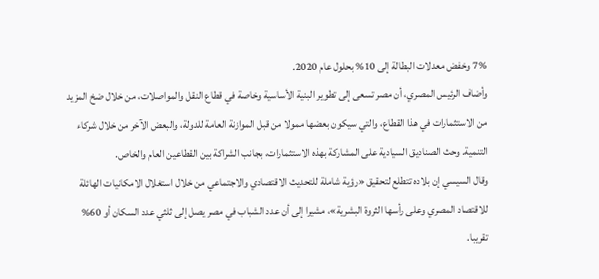7% وخفض معدلات البطالة إلى 10% بحلول عام 2020.
وأضاف الرئيس المصري، أن مصر تسعى إلى تطوير البنية الأساسية وخاصة في قطاع النقل والمواصلات، من خلال ضخ المزيد من الاستثمارات في هذا القطاع، والتي سيكون بعضها ممولا من قبل الموازنة العامة للدولة، والبعض الآخر من خلال شركاء التنمية. وحث الصناديق السيادية على المشاركة بهذه الاستثمارات، بجانب الشراكة بين القطاعين العام والخاص.
وقال السيسي إن بلاده تتطلع لتحقيق «رؤية شاملة للتحديث الاقتصادي والاجتماعي من خلال استغلال الامكانيات الهائلة للاقتصاد المصري وعلى رأسها الثروة البشرية»، مشيرا إلى أن عدد الشباب في مصر يصل إلى ثلثي عدد السكان أو 60% تقريبا.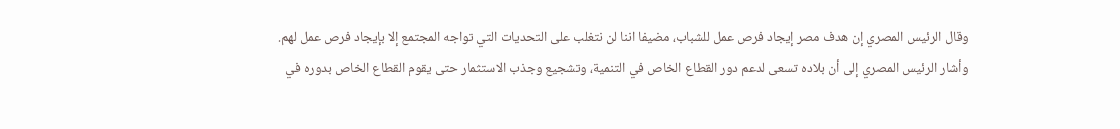وقال الرئيس المصري إن هدف مصر إيجاد فرص عمل للشباب، مضيفا اننا لن نتغلب على التحديات التي تواجه المجتمع إلا بإيجاد فرص عمل لهم.
وأشار الرئيس المصري إلى أن بلاده تسعى لدعم دور القطاع الخاص في التنمية، وتشجيع وجذب الاستثمار حتى يقوم القطاع الخاص بدوره في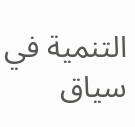التنمية في سياق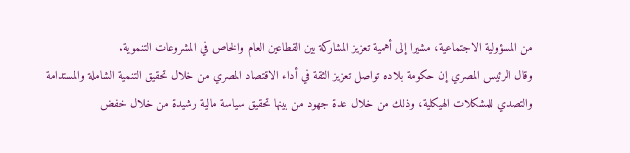من المسؤولية الاجتماعية، مشيرا إلى أهمية تعزيز المشاركة بين القطاعين العام والخاص في المشروعات التنموية.
وقال الرئيس المصري إن حكومة بلاده تواصل تعزيز الثقة في أداء الاقتصاد المصري من خلال تحقيق التنمية الشاملة والمستدامة والتصدي للمشكلات الهيكلية، وذلك من خلال عدة جهود من بينها تحقيق سياسة مالية رشيدة من خلال خفض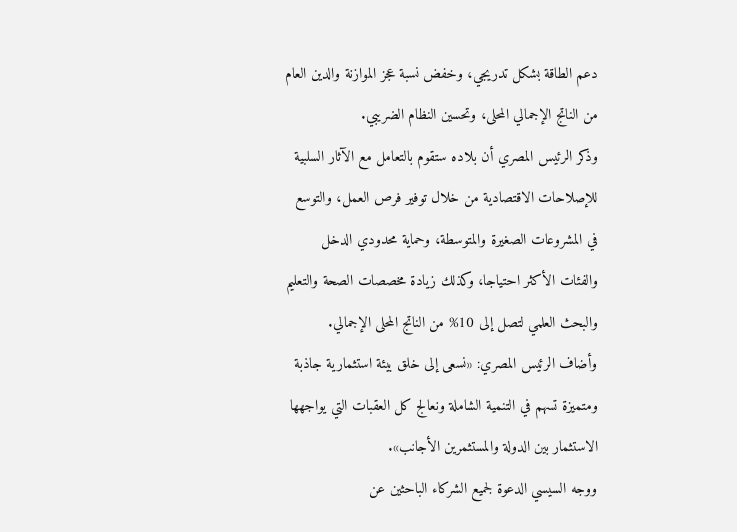دعم الطاقة بشكل تدريجي، وخفض نسبة عجز الموازنة والدين العام من الناتج الإجمالي المحلى، وتحسين النظام الضريبي.
وذكر الرئيس المصري أن بلاده ستقوم بالتعامل مع الآثار السلبية للإصلاحات الاقتصادية من خلال توفير فرص العمل، والتوسع في المشروعات الصغيرة والمتوسطة، وحماية محدودي الدخل والفئات الأكثر احتياجا، وكذلك زيادة مخصصات الصحة والتعليم والبحث العلمي لتصل إلى 10% من الناتج المحلى الإجمالي.
وأضاف الرئيس المصري: «نسعى إلى خلق بيئة استثمارية جاذبة ومتميزة تسهم في التنمية الشاملة ونعالج كل العقبات التي يواجهها الاستثمار بين الدولة والمستثمرين الأجانب».
ووجه السيسي الدعوة لجميع الشركاء الباحثين عن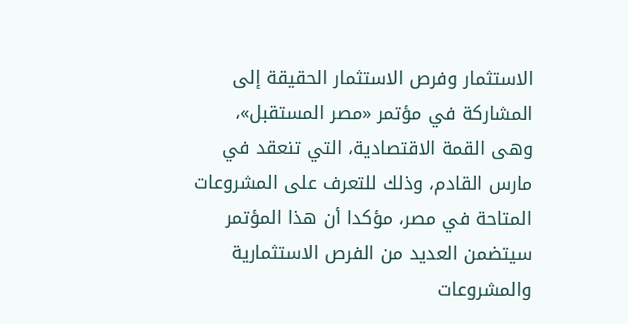الاستثمار وفرص الاستثمار الحقيقة إلى المشاركة في مؤتمر «مصر المستقبل»، وهى القمة الاقتصادية، التي تنعقد في مارس القادم، وذلك للتعرف على المشروعات المتاحة في مصر، مؤكدا أن هذا المؤتمر سيتضمن العديد من الفرص الاستثمارية والمشروعات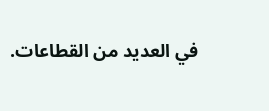في العديد من القطاعات.